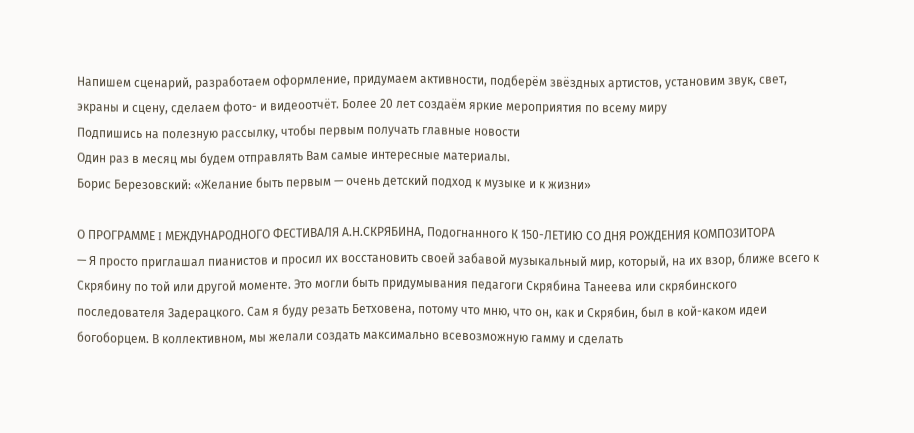Напишем сценарий, разработаем оформление, придумаем активности, подберём звёздных артистов, установим звук, свет, экраны и сцену, сделаем фото- и видеоотчёт. Более 20 лет создаём яркие мероприятия по всему миру
Подпишись на полезную рассылку, чтобы первым получать главные новости
Один раз в месяц мы будем отправлять Вам самые интересные материалы.
Борис Березовский: «Желание быть первым — очень детский подход к музыке и к жизни»

О ПРОГРАММЕ I МЕЖДУНАРОДНОГО ФЕСТИВАЛЯ А.Н.СКРЯБИНА, Подогнанного К 150-ЛЕТИЮ СО ДНЯ РОЖДЕНИЯ КОМПОЗИТОРА
— Я просто приглашал пианистов и просил их восстановить своей забавой музыкальный мир, который, на их взор, ближе всего к Скрябину по той или другой моменте. Это могли быть придумывания педагоги Скрябина Танеева или скрябинского последователя Задерацкого. Сам я буду резать Бетховена, потому что мню, что он, как и Скрябин, был в кой-каком идеи богоборцем. В коллективном, мы желали создать максимально всевозможную гамму и сделать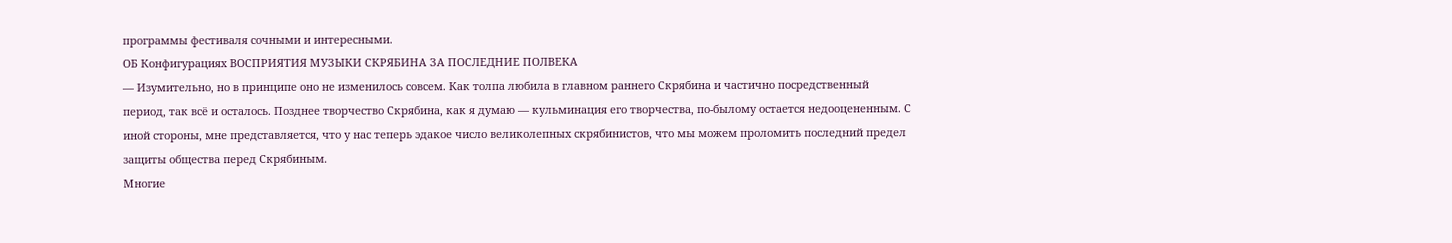программы фестиваля сочными и интересными.
ОБ Конфигурациях ВОСПРИЯТИЯ МУЗЫКИ СКРЯБИНА ЗА ПОСЛЕДНИЕ ПОЛВЕКА
— Изумительно, но в принципе оно не изменилось совсем. Как толпа любила в главном раннего Скрябина и частично посредственный период, так всё и осталось. Позднее творчество Скрябина, как я думаю — кульминация его творчества, по-былому остается недооцененным. С иной стороны, мне представляется, что у нас теперь эдакое число великолепных скрябинистов, что мы можем проломить последний предел защиты общества перед Скрябиным.
Многие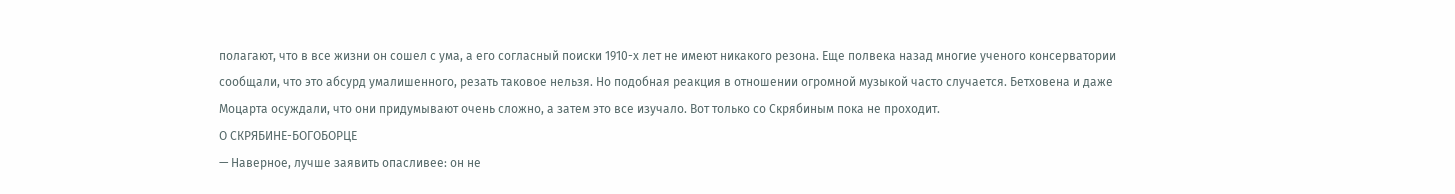полагают, что в все жизни он сошел с ума, а его согласный поиски 1910-х лет не имеют никакого резона. Еще полвека назад многие ученого консерватории сообщали, что это абсурд умалишенного, резать таковое нельзя. Но подобная реакция в отношении огромной музыкой часто случается. Бетховена и даже Моцарта осуждали, что они придумывают очень сложно, а затем это все изучало. Вот только со Скрябиным пока не проходит.
О СКРЯБИНЕ-БОГОБОРЦЕ
— Наверное, лучше заявить опасливее: он не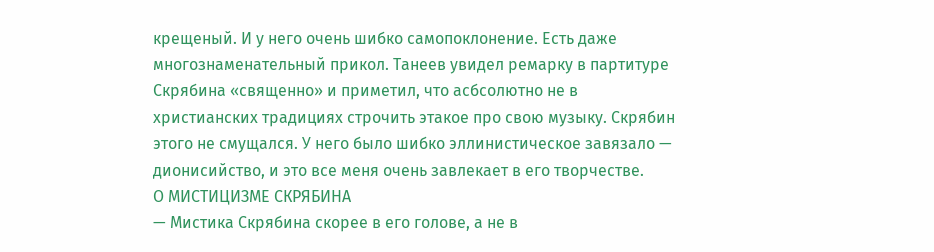крещеный. И у него очень шибко самопоклонение. Есть даже многознаменательный прикол. Танеев увидел ремарку в партитуре Скрябина «священно» и приметил, что асбсолютно не в христианских традициях строчить этакое про свою музыку. Скрябин этого не смущался. У него было шибко эллинистическое завязало — дионисийство, и это все меня очень завлекает в его творчестве.
О МИСТИЦИЗМЕ СКРЯБИНА
— Мистика Скрябина скорее в его голове, а не в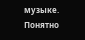музыке. Понятно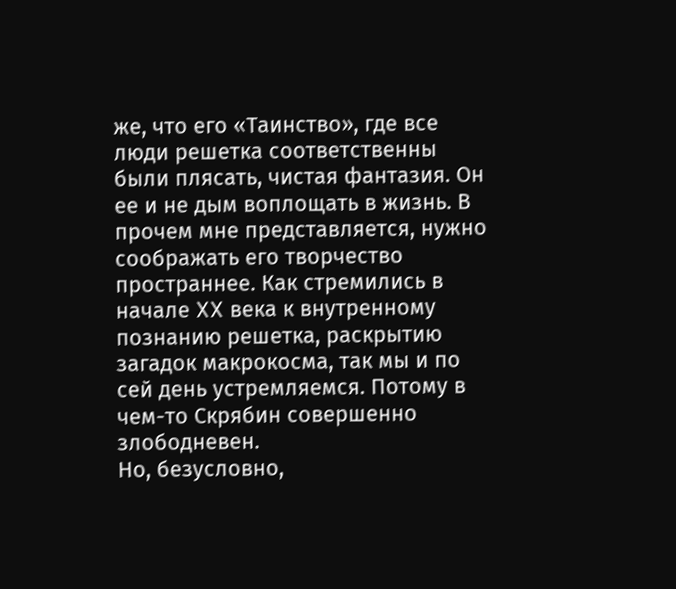же, что его «Таинство», где все люди решетка соответственны были плясать, чистая фантазия. Он ее и не дым воплощать в жизнь. В прочем мне представляется, нужно соображать его творчество пространнее. Как стремились в начале XX века к внутренному познанию решетка, раскрытию загадок макрокосма, так мы и по сей день устремляемся. Потому в чем-то Скрябин совершенно злободневен.
Но, безусловно,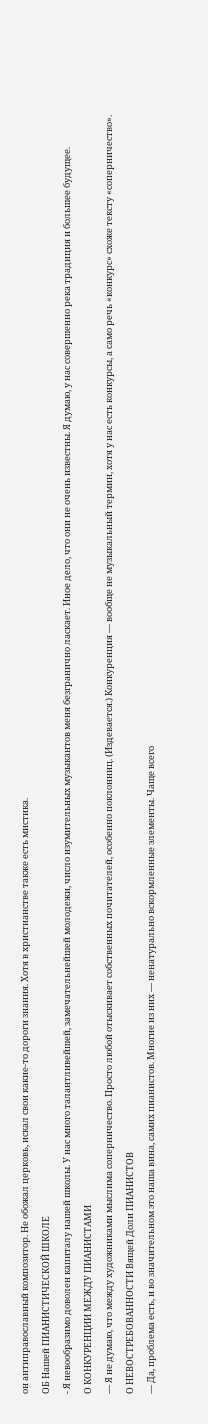он антиправославный композитор. Не обожал церковь, искал свои какие-то дороги знания. Хотя в христианстве также есть мистика.
ОБ Нашей ПИАНИСТИЧЕСКОЙ ШКОЛЕ
- Я невообразимо доволен капиталу нашей школы. У нас много талантливейшей, замечательнейшей молодежи, число изумительных музыкантов меня безгранично ласкает. Иное дело, что они не очень известны. Я думаю, у нас совершенно река традиция и большее будущее.
О КОНКУРЕНЦИИ МЕЖДУ ПИАНИСТАМИ
— Я не думаю, что между художниками мыслима соперничество. Просто любой отыскивает собственных почитателей, особенно поклонниц. (Издевается.) Конкуренция — вообще не музыкальный термин, хотя у нас есть конкурсы, а само речь «конкурс» схоже тексту «соперничество».
О НЕВОСТРЕБОВАННОСТИ Вящей Доли ПИАНИСТОВ
— Да, проблема есть, и во значительном это наша вина, самих пианистов. Многие из них — ненатурально вскормленные элементы. Чаще всего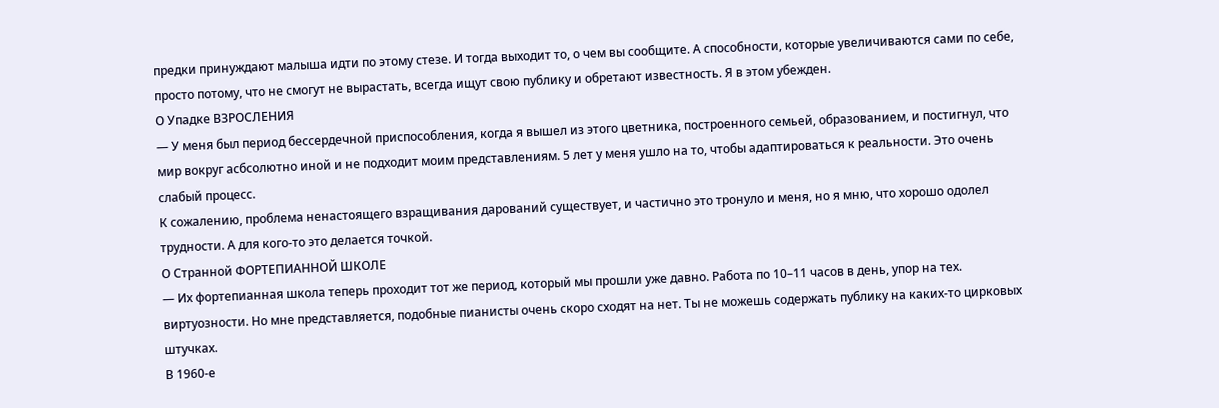предки принуждают малыша идти по этому стезе. И тогда выходит то, о чем вы сообщите. А способности, которые увеличиваются сами по себе, просто потому, что не смогут не вырастать, всегда ищут свою публику и обретают известность. Я в этом убежден.
О Упадке ВЗРОСЛЕНИЯ
— У меня был период бессердечной приспособления, когда я вышел из этого цветника, построенного семьей, образованием, и постигнул, что мир вокруг асбсолютно иной и не подходит моим представлениям. 5 лет у меня ушло на то, чтобы адаптироваться к реальности. Это очень слабый процесс.
К сожалению, проблема ненастоящего взращивания дарований существует, и частично это тронуло и меня, но я мню, что хорошо одолел трудности. А для кого-то это делается точкой.
О Странной ФОРТЕПИАННОЙ ШКОЛЕ
— Их фортепианная школа теперь проходит тот же период, который мы прошли уже давно. Работа по 10–11 часов в день, упор на тех. виртуозности. Но мне представляется, подобные пианисты очень скоро сходят на нет. Ты не можешь содержать публику на каких-то цирковых штучках.
В 1960-е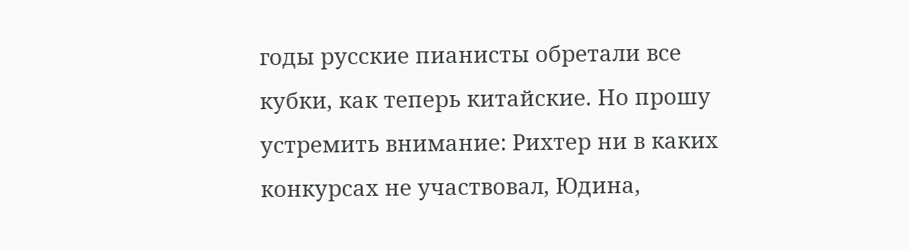годы русские пианисты обретали все кубки, как теперь китайские. Но прошу устремить внимание: Рихтер ни в каких конкурсах не участвовал, Юдина,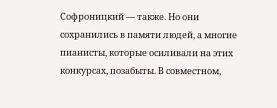Софроницкий — также. Но они сохранились в памяти людей, а многие пианисты, которые осиливали на этих конкурсах, позабыты. В совместном,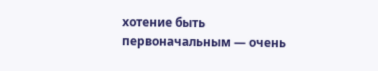хотение быть первоначальным — очень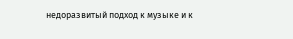недоразвитый подход к музыке и к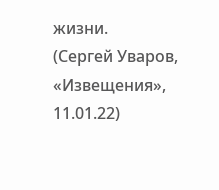жизни.
(Сергей Уваров, «Извещения», 11.01.22)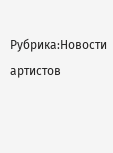Рубрика:Новости артистов